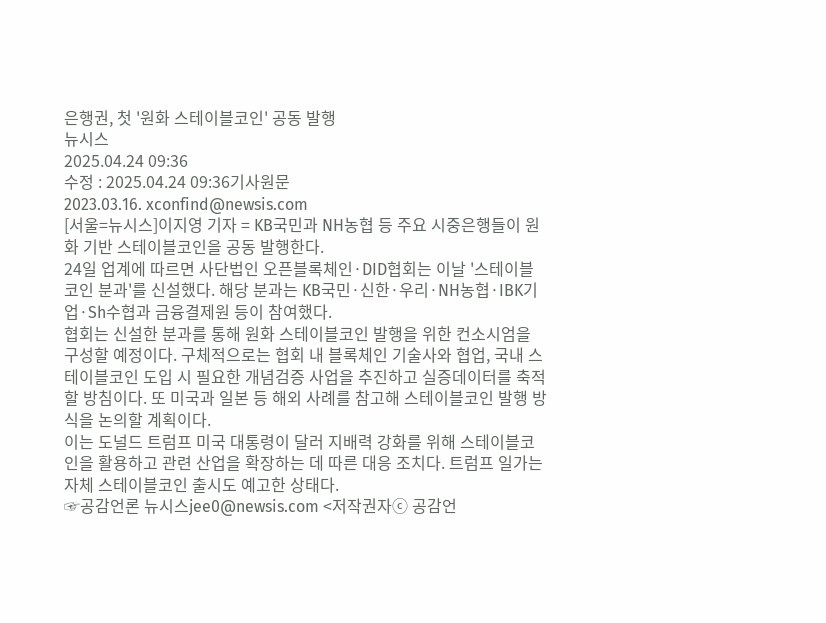은행권, 첫 '원화 스테이블코인' 공동 발행
뉴시스
2025.04.24 09:36
수정 : 2025.04.24 09:36기사원문
2023.03.16. xconfind@newsis.com
[서울=뉴시스]이지영 기자 = KB국민과 NH농협 등 주요 시중은행들이 원화 기반 스테이블코인을 공동 발행한다.
24일 업계에 따르면 사단법인 오픈블록체인·DID협회는 이날 '스테이블코인 분과'를 신설했다. 해당 분과는 KB국민·신한·우리·NH농협·IBK기업·Sh수협과 금융결제원 등이 참여했다.
협회는 신설한 분과를 통해 원화 스테이블코인 발행을 위한 컨소시엄을 구성할 예정이다. 구체적으로는 협회 내 블록체인 기술사와 협업, 국내 스테이블코인 도입 시 필요한 개념검증 사업을 추진하고 실증데이터를 축적할 방침이다. 또 미국과 일본 등 해외 사례를 참고해 스테이블코인 발행 방식을 논의할 계획이다.
이는 도널드 트럼프 미국 대통령이 달러 지배력 강화를 위해 스테이블코인을 활용하고 관련 산업을 확장하는 데 따른 대응 조치다. 트럼프 일가는 자체 스테이블코인 출시도 예고한 상태다.
☞공감언론 뉴시스jee0@newsis.com <저작권자ⓒ 공감언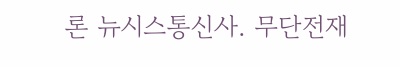론 뉴시스통신사. 무단전재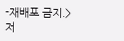-재배포 금지.>
저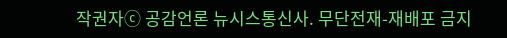작권자ⓒ 공감언론 뉴시스통신사. 무단전재-재배포 금지